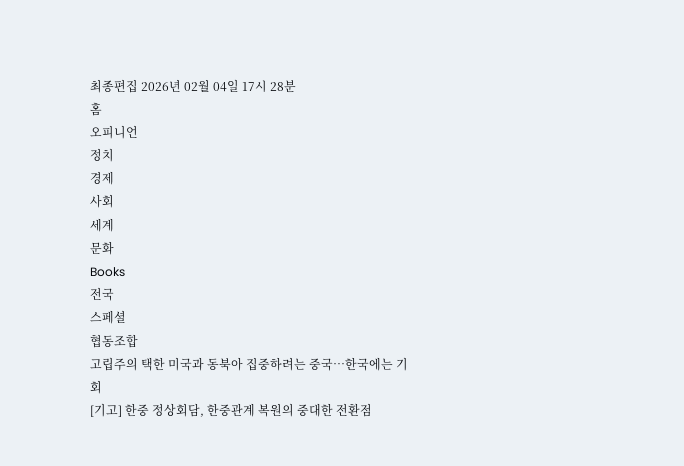최종편집 2026년 02월 04일 17시 28분
홈
오피니언
정치
경제
사회
세계
문화
Books
전국
스페셜
협동조합
고립주의 택한 미국과 동북아 집중하려는 중국…한국에는 기회
[기고] 한중 정상회담, 한중관계 복원의 중대한 전환점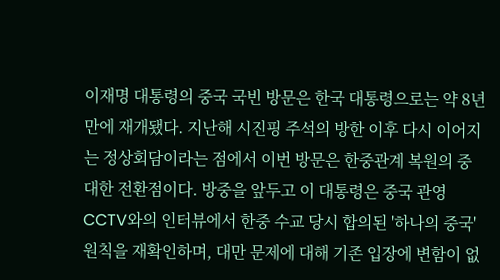이재명 대통령의 중국 국빈 방문은 한국 대통령으로는 약 8년 만에 재개됐다. 지난해 시진핑 주석의 방한 이후 다시 이어지는 정상회담이라는 점에서 이번 방문은 한중관계 복원의 중대한 전환점이다. 방중을 앞두고 이 대통령은 중국 관영 CCTV와의 인터뷰에서 한중 수교 당시 합의된 '하나의 중국' 원칙을 재확인하며, 대만 문제에 대해 기존 입장에 변함이 없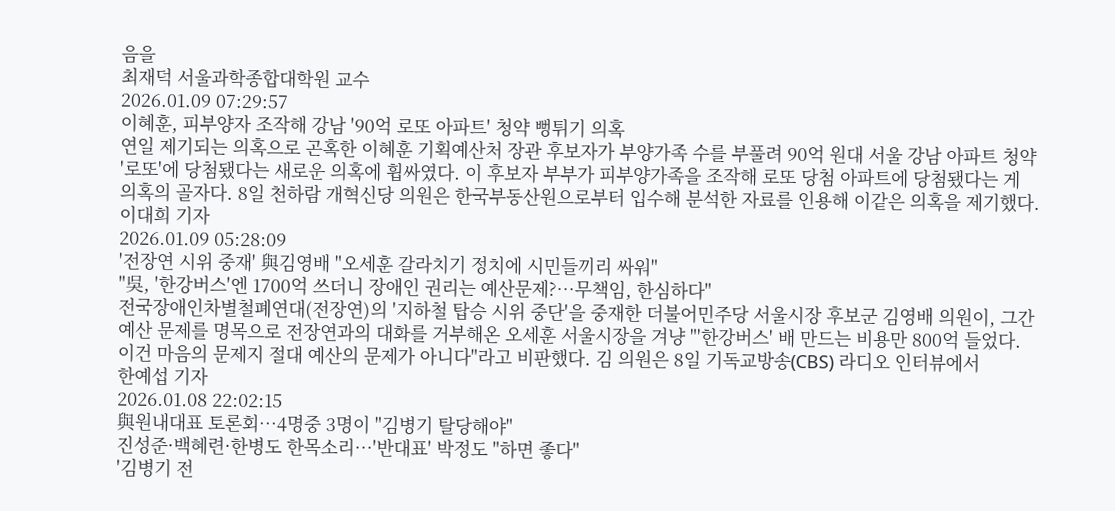음을
최재덕 서울과학종합대학원 교수
2026.01.09 07:29:57
이혜훈, 피부양자 조작해 강남 '90억 로또 아파트' 청약 뻥튀기 의혹
연일 제기되는 의혹으로 곤혹한 이혜훈 기획예산처 장관 후보자가 부양가족 수를 부풀려 90억 원대 서울 강남 아파트 청약 '로또'에 당첨됐다는 새로운 의혹에 휩싸였다. 이 후보자 부부가 피부양가족을 조작해 로또 당첨 아파트에 당첨됐다는 게 의혹의 골자다. 8일 천하람 개혁신당 의원은 한국부동산원으로부터 입수해 분석한 자료를 인용해 이같은 의혹을 제기했다.
이대희 기자
2026.01.09 05:28:09
'전장연 시위 중재' 與김영배 "오세훈 갈라치기 정치에 시민들끼리 싸워"
"吳, '한강버스'엔 1700억 쓰더니 장애인 권리는 예산문제?…무책임, 한심하다"
전국장애인차별철폐연대(전장연)의 '지하철 탑승 시위 중단'을 중재한 더불어민주당 서울시장 후보군 김영배 의원이, 그간 예산 문제를 명목으로 전장연과의 대화를 거부해온 오세훈 서울시장을 겨냥 "'한강버스' 배 만드는 비용만 800억 들었다. 이건 마음의 문제지 절대 예산의 문제가 아니다"라고 비판했다. 김 의원은 8일 기독교방송(CBS) 라디오 인터뷰에서
한예섭 기자
2026.01.08 22:02:15
與원내대표 토론회…4명중 3명이 "김병기 탈당해야"
진성준·백혜련·한병도 한목소리…'반대표' 박정도 "하면 좋다"
'김병기 전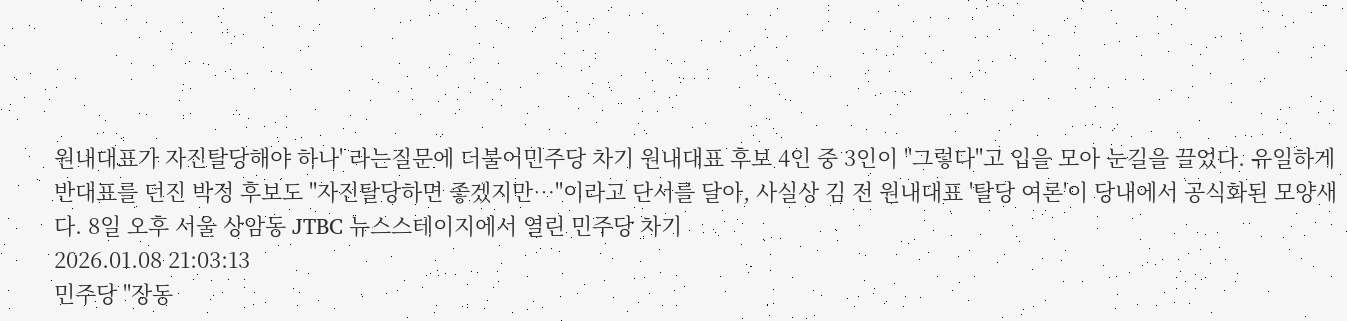원내대표가 자진탈당해야 하나' 라는질문에 더불어민주당 차기 원내대표 후보 4인 중 3인이 "그렇다"고 입을 모아 눈길을 끌었다. 유일하게 반대표를 던진 박정 후보도 "자진탈당하면 좋겠지만…"이라고 단서를 달아, 사실상 김 전 원내대표 '탈당 여론'이 당내에서 공식화된 모양새다. 8일 오후 서울 상암동 JTBC 뉴스스테이지에서 열린 민주당 차기
2026.01.08 21:03:13
민주당 "장동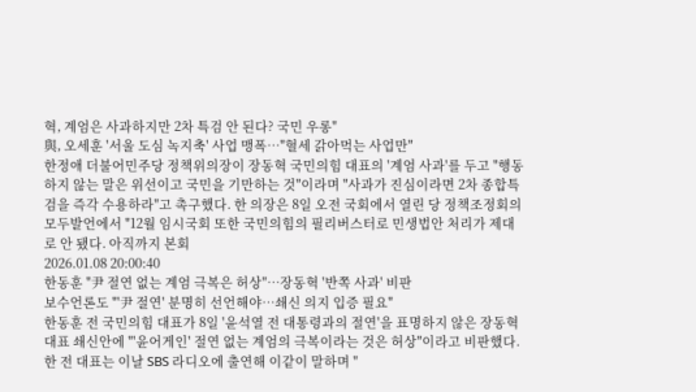혁, 계엄은 사과하지만 2차 특검 안 된다? 국민 우롱"
與, 오세훈 '서울 도심 녹지축' 사업 맹폭…"혈세 갉아먹는 사업만"
한정애 더불어민주당 정책위의장이 장동혁 국민의힘 대표의 '계엄 사과'를 두고 "행동하지 않는 말은 위선이고 국민을 기만하는 것"이라며 "사과가 진심이라면 2차 종합특검을 즉각 수용하라"고 촉구했다. 한 의장은 8일 오전 국회에서 열린 당 정책조정회의 모두발언에서 "12월 임시국회 또한 국민의힘의 필리버스터로 민생법안 처리가 제대로 안 됐다. 아직까지 본회
2026.01.08 20:00:40
한동훈 "尹 절연 없는 계엄 극복은 허상"…장동혁 '반쪽 사과' 비판
보수언론도 "'尹 절연' 분명히 선언해야…쇄신 의지 입증 필요"
한동훈 전 국민의힘 대표가 8일 '윤석열 전 대통령과의 절연'을 표명하지 않은 장동혁 대표 쇄신안에 "'윤어게인' 절연 없는 계엄의 극복이라는 것은 허상"이라고 비판했다. 한 전 대표는 이날 SBS 라디오에 출연해 이같이 말하며 "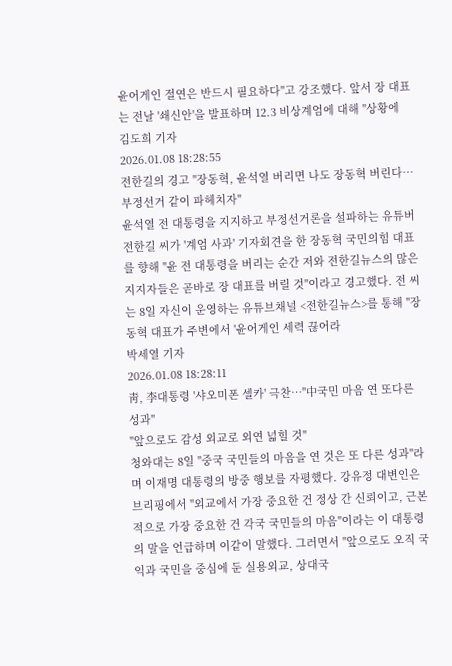윤어게인 절연은 반드시 필요하다"고 강조했다. 앞서 장 대표는 전날 '쇄신안'을 발표하며 12.3 비상계엄에 대해 "상황에
김도희 기자
2026.01.08 18:28:55
전한길의 경고 "장동혁, 윤석열 버리면 나도 장동혁 버린다…부정선거 같이 파헤치자"
윤석열 전 대통령을 지지하고 부정선거론을 설파하는 유튜버 전한길 씨가 '계엄 사과' 기자회견을 한 장동혁 국민의힘 대표를 향해 "윤 전 대통령을 버리는 순간 저와 전한길뉴스의 많은 지지자들은 곧바로 장 대표를 버릴 것"이라고 경고했다. 전 씨는 8일 자신이 운영하는 유튜브채널 <전한길뉴스>를 통해 "장동혁 대표가 주변에서 '윤어게인 세력 끊어라
박세열 기자
2026.01.08 18:28:11
靑, 李대통령 '샤오미폰 셀카' 극찬…"中국민 마음 연 또다른 성과"
"앞으로도 감성 외교로 외연 넓힐 것"
청와대는 8일 "중국 국민들의 마음을 연 것은 또 다른 성과"라며 이재명 대통령의 방중 행보를 자평했다. 강유정 대변인은 브리핑에서 "외교에서 가장 중요한 건 정상 간 신뢰이고, 근본적으로 가장 중요한 건 각국 국민들의 마음"이라는 이 대통령의 말을 언급하며 이같이 말했다. 그러면서 "앞으로도 오직 국익과 국민을 중심에 둔 실용외교, 상대국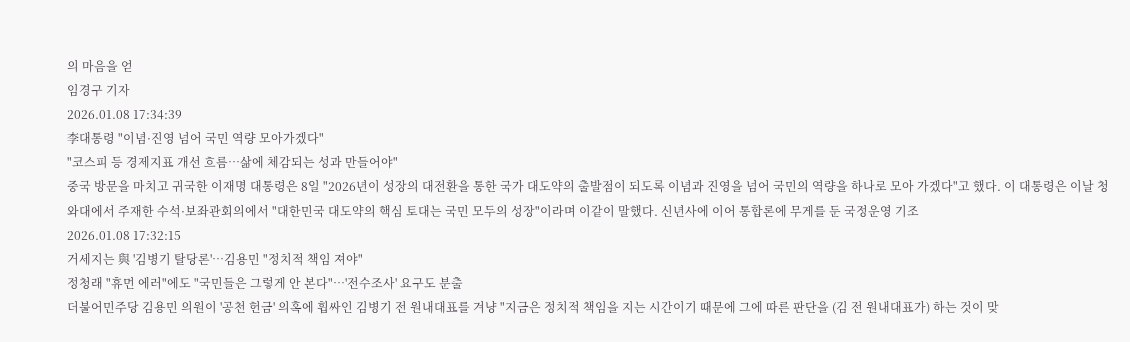의 마음을 얻
임경구 기자
2026.01.08 17:34:39
李대통령 "이념·진영 넘어 국민 역량 모아가겠다"
"코스피 등 경제지표 개선 흐름…삶에 체감되는 성과 만들어야"
중국 방문을 마치고 귀국한 이재명 대통령은 8일 "2026년이 성장의 대전환을 통한 국가 대도약의 출발점이 되도록 이념과 진영을 넘어 국민의 역량을 하나로 모아 가겠다"고 했다. 이 대통령은 이날 청와대에서 주재한 수석·보좌관회의에서 "대한민국 대도약의 핵심 토대는 국민 모두의 성장"이라며 이같이 말했다. 신년사에 이어 통합론에 무게를 둔 국정운영 기조
2026.01.08 17:32:15
거세지는 與 '김병기 탈당론'…김용민 "정치적 책임 져야"
정청래 "휴먼 에러"에도 "국민들은 그렇게 안 본다"…'전수조사' 요구도 분출
더불어민주당 김용민 의원이 '공천 헌금' 의혹에 휩싸인 김병기 전 원내대표를 겨냥 "지금은 정치적 책임을 지는 시간이기 때문에 그에 따른 판단을 (김 전 원내대표가) 하는 것이 맞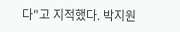다"고 지적했다. 박지원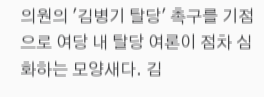의원의 '김병기 탈당' 촉구를 기점으로 여당 내 탈당 여론이 점차 심화하는 모양새다. 김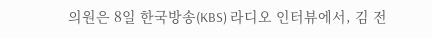의원은 8일 한국방송(KBS) 라디오 인터뷰에서, 김 전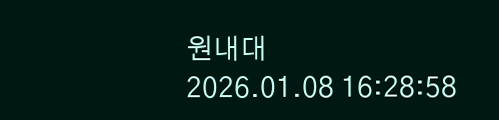원내대
2026.01.08 16:28:58